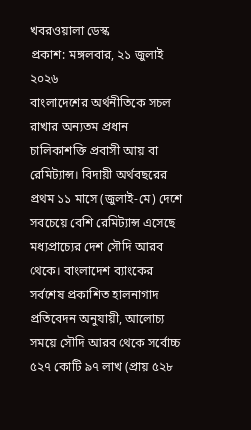খবরওয়ালা ডেস্ক
প্রকাশ: মঙ্গলবার, ২১ জুলাই ২০২৬
বাংলাদেশের অর্থনীতিকে সচল রাখার অন্যতম প্রধান চালিকাশক্তি প্রবাসী আয় বা রেমিট্যান্স। বিদায়ী অর্থবছরের প্রথম ১১ মাসে (জুলাই-মে) দেশে সবচেয়ে বেশি রেমিট্যান্স এসেছে মধ্যপ্রাচ্যের দেশ সৌদি আরব থেকে। বাংলাদেশ ব্যাংকের সর্বশেষ প্রকাশিত হালনাগাদ প্রতিবেদন অনুযায়ী, আলোচ্য সময়ে সৌদি আরব থেকে সর্বোচ্চ ৫২৭ কোটি ৯৭ লাখ (প্রায় ৫২৮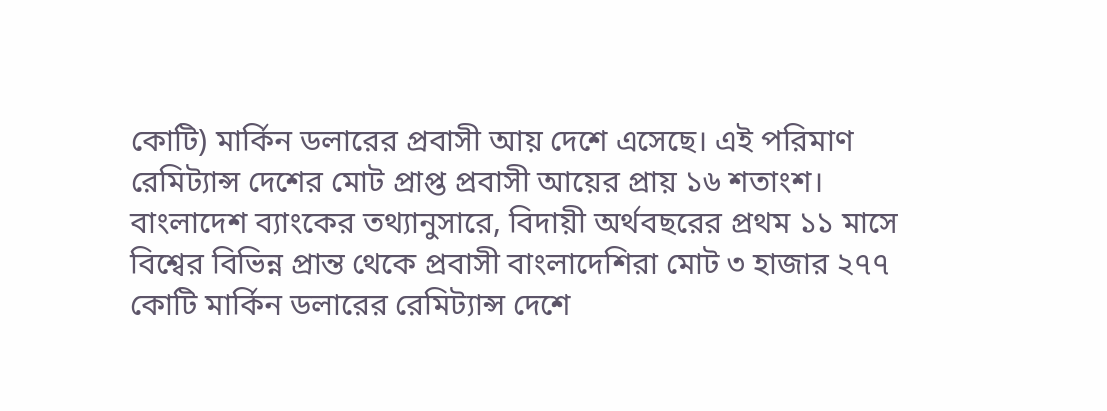কোটি) মার্কিন ডলারের প্রবাসী আয় দেশে এসেছে। এই পরিমাণ রেমিট্যান্স দেশের মোট প্রাপ্ত প্রবাসী আয়ের প্রায় ১৬ শতাংশ।
বাংলাদেশ ব্যাংকের তথ্যানুসারে, বিদায়ী অর্থবছরের প্রথম ১১ মাসে বিশ্বের বিভিন্ন প্রান্ত থেকে প্রবাসী বাংলাদেশিরা মোট ৩ হাজার ২৭৭ কোটি মার্কিন ডলারের রেমিট্যান্স দেশে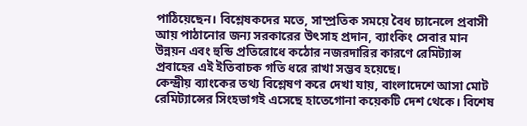পাঠিয়েছেন। বিশ্লেষকদের মতে, সাম্প্রতিক সময়ে বৈধ চ্যানেলে প্রবাসী আয় পাঠানোর জন্য সরকারের উৎসাহ প্রদান, ব্যাংকিং সেবার মান উন্নয়ন এবং হুন্ডি প্রতিরোধে কঠোর নজরদারির কারণে রেমিট্যান্স প্রবাহের এই ইতিবাচক গতি ধরে রাখা সম্ভব হয়েছে।
কেন্দ্রীয় ব্যাংকের তথ্য বিশ্লেষণ করে দেখা যায়, বাংলাদেশে আসা মোট রেমিট্যান্সের সিংহভাগই এসেছে হাতেগোনা কয়েকটি দেশ থেকে। বিশেষ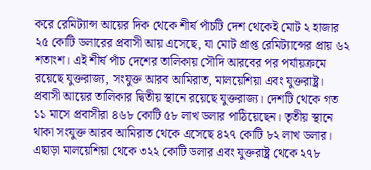করে রেমিট্যান্স আয়ের দিক থেকে শীর্ষ পাঁচটি দেশ থেকেই মোট ২ হাজার ২৫ কোটি ডলারের প্রবাসী আয় এসেছে, যা মোট প্রাপ্ত রেমিট্যান্সের প্রায় ৬২ শতাংশ। এই শীর্ষ পাঁচ দেশের তালিকায় সৌদি আরবের পর পর্যায়ক্রমে রয়েছে যুক্তরাজ্য, সংযুক্ত আরব আমিরাত, মালয়েশিয়া এবং যুক্তরাষ্ট্র।
প্রবাসী আয়ের তালিকার দ্বিতীয় স্থানে রয়েছে যুক্তরাজ্য। দেশটি থেকে গত ১১ মাসে প্রবাসীরা ৪৬৮ কোটি ৫৮ লাখ ডলার পাঠিয়েছেন। তৃতীয় স্থানে থাকা সংযুক্ত আরব আমিরাত থেকে এসেছে ৪২৭ কোটি ৮২ লাখ ডলার। এছাড়া মালয়েশিয়া থেকে ৩২২ কোটি ডলার এবং যুক্তরাষ্ট্র থেকে ২৭৮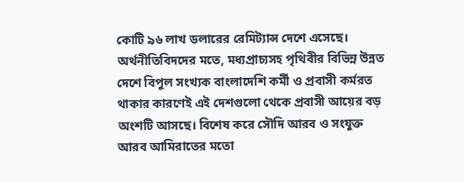কোটি ৯৬ লাখ ডলারের রেমিট্যান্স দেশে এসেছে।
অর্থনীতিবিদদের মতে, মধ্যপ্রাচ্যসহ পৃথিবীর বিভিন্ন উন্নত দেশে বিপুল সংখ্যক বাংলাদেশি কর্মী ও প্রবাসী কর্মরত থাকার কারণেই এই দেশগুলো থেকে প্রবাসী আয়ের বড় অংশটি আসছে। বিশেষ করে সৌদি আরব ও সংযুক্ত আরব আমিরাতের মতো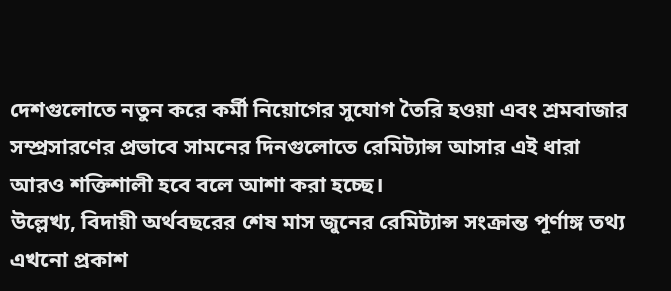দেশগুলোতে নতুন করে কর্মী নিয়োগের সুযোগ তৈরি হওয়া এবং শ্রমবাজার সম্প্রসারণের প্রভাবে সামনের দিনগুলোতে রেমিট্যান্স আসার এই ধারা আরও শক্তিশালী হবে বলে আশা করা হচ্ছে।
উল্লেখ্য, বিদায়ী অর্থবছরের শেষ মাস জুনের রেমিট্যান্স সংক্রান্ত পূর্ণাঙ্গ তথ্য এখনো প্রকাশ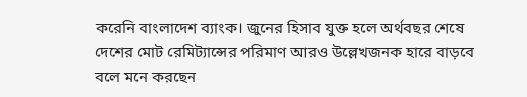করেনি বাংলাদেশ ব্যাংক। জুনের হিসাব যুক্ত হলে অর্থবছর শেষে দেশের মোট রেমিট্যান্সের পরিমাণ আরও উল্লেখজনক হারে বাড়বে বলে মনে করছেন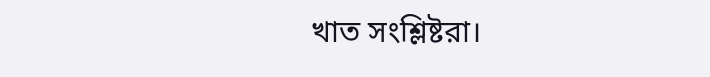খাত সংশ্লিষ্টরা।